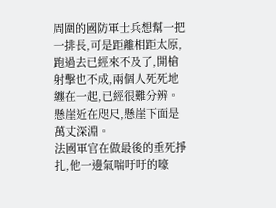周圍的國防軍士兵想幫一把一排長,可是距離相距太原,跑過去已經來不及了,開槍射擊也不成,兩個人死死地纏在一起,已經很難分辨。
懸崖近在咫尺,懸崖下面是萬丈深淵。
法國軍官在做最後的垂死掙扎,他一邊氣喘吁吁的嚎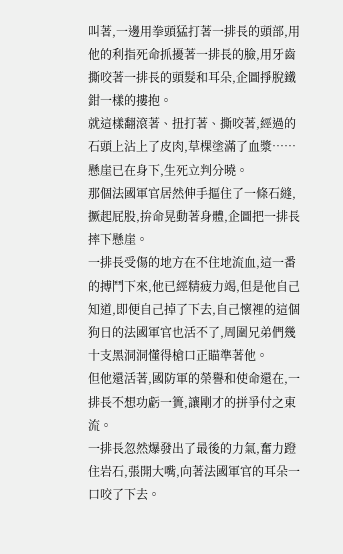叫著,一邊用拳頭猛打著一排長的頭部,用他的利指死命抓擾著一排長的臉,用牙齒撕咬著一排長的頭髮和耳朵,企圖掙脫鐵鉗一樣的摟抱。
就這樣翻滾著、扭打著、撕咬著,經過的石頭上沾上了皮肉,草棵塗滿了血漿……
懸崖已在身下,生死立判分曉。
那個法國軍官居然伸手摳住了一條石縫,撅起屁股,拚命晃動著身體,企圖把一排長摔下懸崖。
一排長受傷的地方在不住地流血,這一番的搏鬥下來,他已經精疲力竭,但是他自己知道,即便自己掉了下去,自己懷裡的這個狗日的法國軍官也活不了,周圍兄弟們幾十支黑洞洞懂得槍口正瞄準著他。
但他還活著,國防軍的榮譽和使命還在,一排長不想功虧一簣,讓剛才的拼爭付之東流。
一排長忽然爆發出了最後的力氣,奮力蹬住岩石,張開大嘴,向著法國軍官的耳朵一口咬了下去。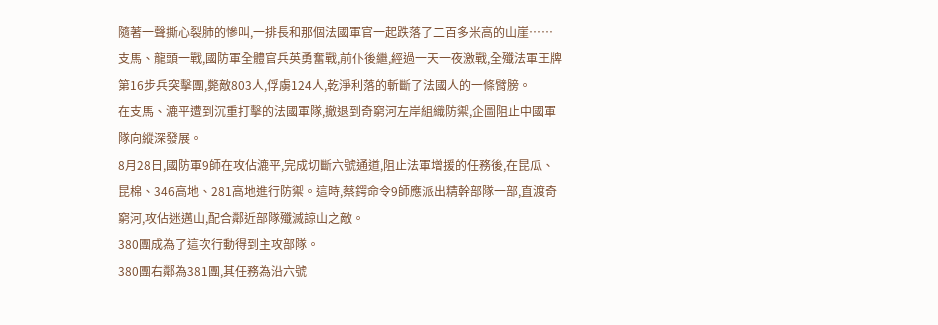隨著一聲撕心裂肺的慘叫,一排長和那個法國軍官一起跌落了二百多米高的山崖……
支馬、龍頭一戰,國防軍全體官兵英勇奮戰,前仆後繼,經過一天一夜激戰,全殲法軍王牌第16步兵突擊團,斃敵803人,俘虜124人,乾淨利落的斬斷了法國人的一條臂膀。
在支馬、漉平遭到沉重打擊的法國軍隊,撤退到奇窮河左岸組織防禦,企圖阻止中國軍隊向縱深發展。
8月28日,國防軍9師在攻佔漉平,完成切斷六號通道,阻止法軍增援的任務後,在昆瓜、昆棉、346高地、281高地進行防禦。這時,蔡鍔命令9師應派出精幹部隊一部,直渡奇窮河,攻佔迷邁山,配合鄰近部隊殲滅諒山之敵。
380團成為了這次行動得到主攻部隊。
380團右鄰為381團,其任務為沿六號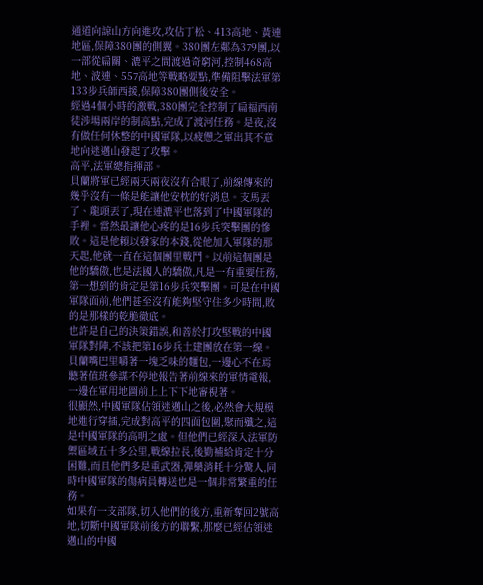通道向諒山方向進攻,攻佔丁松、413高地、黃連地區,保障380團的側翼。380團左鄰為379團,以一部從扁關、漉平之間渡過奇窮河,控制468高地、波連、557高地等戰略要點,準備阻擊法軍第133步兵師西援,保障380團側後安全。
經過4個小時的激戰,380團完全控制了扁福西南徒涉場兩岸的制高點,完成了渡河任務。是夜,沒有做任何休整的中國軍隊,以疲憊之軍出其不意地向迷邁山發起了攻擊。
高平,法軍總指揮部。
貝蘭將軍已經兩天兩夜沒有合眼了,前線傳來的幾乎沒有一條是能讓他安枕的好消息。支馬丟了、龍頭丟了,現在連漉平也落到了中國軍隊的手裡。當然最讓他心疼的是16步兵突擊團的慘敗。這是他賴以發家的本錢,從他加入軍隊的那天起,他就一直在這個團里戰鬥。以前這個團是他的驕傲,也是法國人的驕傲,凡是一有重要任務,第一想到的肯定是第16步兵突擊團。可是在中國軍隊面前,他們甚至沒有能夠堅守住多少時間,敗的是那樣的乾脆徹底。
也許是自己的決策錯誤,和善於打攻堅戰的中國軍隊對陣,不該把第16步兵土建團放在第一線。
貝蘭嘴巴里嚼著一塊乏味的麵包,一邊心不在焉聽著值班參謀不停地報告著前線來的軍情電報,一邊在軍用地圖前上上下下地審視著。
很顯然,中國軍隊佔領迷邁山之後,必然會大規模地進行穿插,完成對高平的四面包圍,聚而殲之,這是中國軍隊的高明之處。但他們已經深入法軍防禦區域五十多公里,戰線拉長,後勤補給肯定十分困難,而且他們多是重武器,彈藥消耗十分驚人,同時中國軍隊的傷病員轉送也是一個非常繁重的任務。
如果有一支部隊,切入他們的後方,重新奪回2號高地,切斷中國軍隊前後方的聯繫,那麼已經佔領迷邁山的中國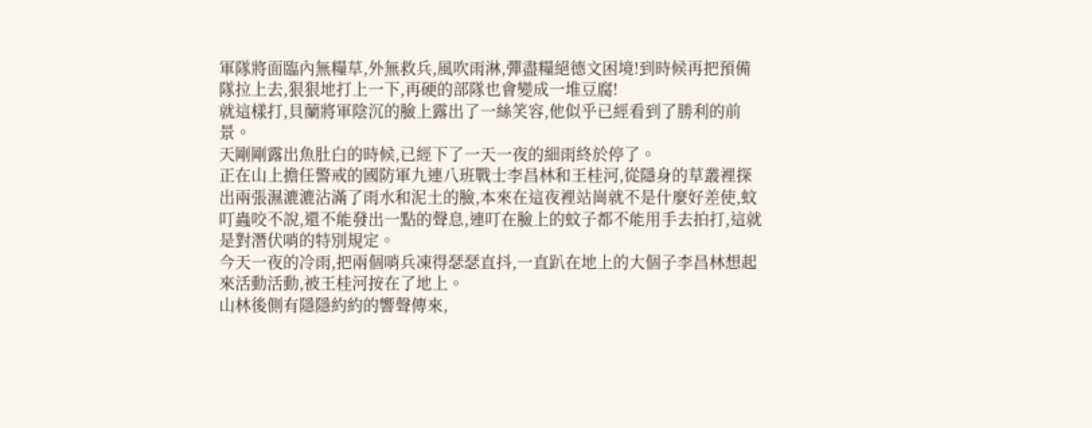軍隊將面臨內無糧草,外無救兵,風吹雨淋,彈盡糧絕德文困境!到時候再把預備隊拉上去,狠狠地打上一下,再硬的部隊也會變成一堆豆腐!
就這樣打,貝蘭將軍陰沉的臉上露出了一絲笑容,他似乎已經看到了勝利的前景。
天剛剛露出魚肚白的時候,已經下了一天一夜的細雨終於停了。
正在山上擔任警戒的國防軍九連八班戰士李昌林和王桂河,從隱身的草叢裡探出兩張濕漉漉沾滿了雨水和泥土的臉,本來在這夜裡站崗就不是什麼好差使,蚊叮蟲咬不說,還不能發出一點的聲息,連叮在臉上的蚊子都不能用手去拍打,這就是對潛伏哨的特別規定。
今天一夜的冷雨,把兩個哨兵凍得瑟瑟直抖,一直趴在地上的大個子李昌林想起來活動活動,被王桂河按在了地上。
山林後側有隱隱約約的響聲傳來,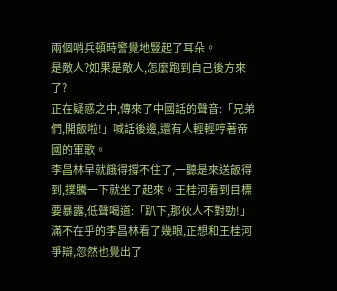兩個哨兵頓時警覺地豎起了耳朵。
是敵人?如果是敵人,怎麼跑到自己後方來了?
正在疑惑之中,傳來了中國話的聲音:「兄弟們,開飯啦!」喊話後邊,還有人輕輕哼著帝國的軍歌。
李昌林早就餓得撐不住了,一聽是來送飯得到,撲騰一下就坐了起來。王桂河看到目標要暴露,低聲喝道:「趴下,那伙人不對勁!」
滿不在乎的李昌林看了幾眼,正想和王桂河爭辯,忽然也覺出了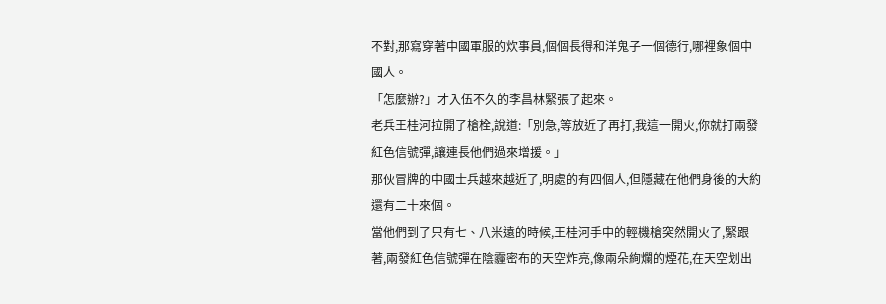不對,那寫穿著中國軍服的炊事員,個個長得和洋鬼子一個德行,哪裡象個中國人。
「怎麼辦?」才入伍不久的李昌林緊張了起來。
老兵王桂河拉開了槍栓,說道:「別急,等放近了再打,我這一開火,你就打兩發紅色信號彈,讓連長他們過來增援。」
那伙冒牌的中國士兵越來越近了,明處的有四個人,但隱藏在他們身後的大約還有二十來個。
當他們到了只有七、八米遠的時候,王桂河手中的輕機槍突然開火了,緊跟著,兩發紅色信號彈在陰霾密布的天空炸亮,像兩朵絢爛的煙花,在天空划出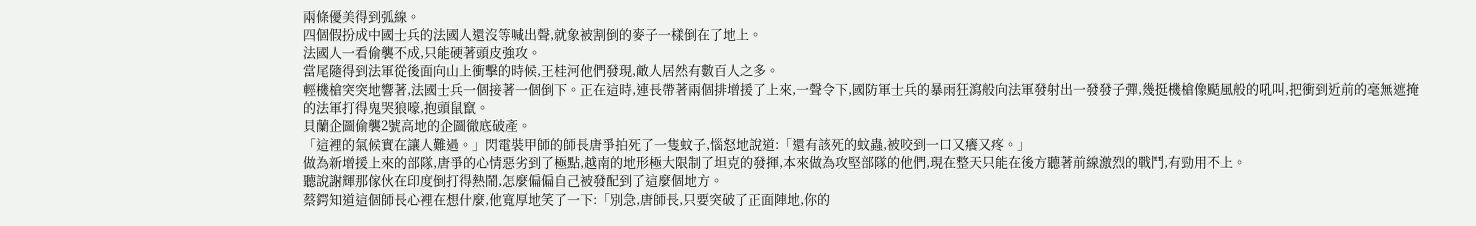兩條優美得到弧線。
四個假扮成中國士兵的法國人還沒等喊出聲,就象被割倒的麥子一樣倒在了地上。
法國人一看偷襲不成,只能硬著頭皮強攻。
當尾隨得到法軍從後面向山上衝擊的時候,王桂河他們發現,敵人居然有數百人之多。
輕機槍突突地響著,法國士兵一個接著一個倒下。正在這時,連長帶著兩個排增援了上來,一聲令下,國防軍士兵的暴雨狂瀉般向法軍發射出一發發子彈,幾挺機槍像颳風般的吼叫,把衝到近前的毫無遮掩的法軍打得鬼哭狼嚎,抱頭鼠竄。
貝蘭企圖偷襲2號高地的企圖徹底破產。
「這裡的氣候實在讓人難過。」閃電裝甲師的師長唐爭拍死了一隻蚊子,惱怒地說道:「還有該死的蚊蟲,被咬到一口又癢又疼。」
做為新增援上來的部隊,唐爭的心情惡劣到了極點,越南的地形極大限制了坦克的發揮,本來做為攻堅部隊的他們,現在整天只能在後方聽著前線激烈的戰鬥,有勁用不上。
聽說謝輝那傢伙在印度倒打得熱鬧,怎麼偏偏自己被發配到了這麼個地方。
蔡鍔知道這個師長心裡在想什麼,他寬厚地笑了一下:「別急,唐師長,只要突破了正面陣地,你的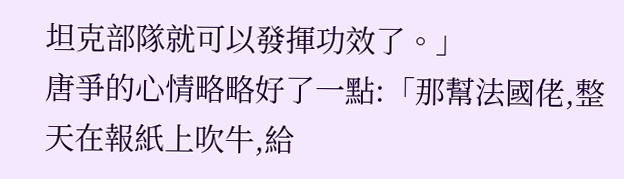坦克部隊就可以發揮功效了。」
唐爭的心情略略好了一點:「那幫法國佬,整天在報紙上吹牛,給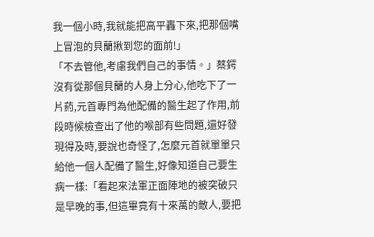我一個小時,我就能把高平轟下來,把那個嘴上冒泡的貝蘭揪到您的面前!」
「不去管他,考慮我們自己的事情。」蔡鍔沒有從那個貝蘭的人身上分心,他吃下了一片葯,元首專門為他配備的醫生起了作用,前段時候檢查出了他的喉部有些問題,還好發現得及時,要說也奇怪了,怎麼元首就單單只給他一個人配備了醫生,好像知道自己要生病一樣:「看起來法軍正面陣地的被突破只是早晚的事,但這畢竟有十來萬的敵人,要把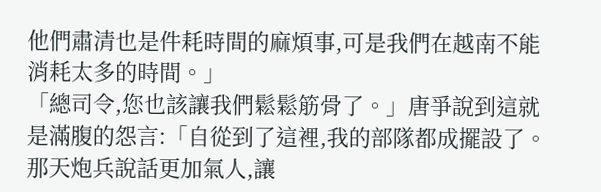他們肅清也是件耗時間的麻煩事,可是我們在越南不能消耗太多的時間。」
「總司令,您也該讓我們鬆鬆筋骨了。」唐爭說到這就是滿腹的怨言:「自從到了這裡,我的部隊都成擺設了。那天炮兵說話更加氣人,讓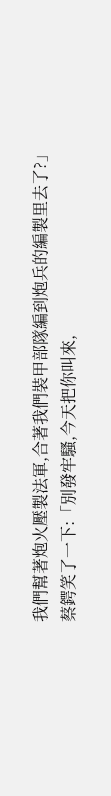我們幫著炮火壓製法軍,合著我們裝甲部隊編到炮兵的編製里去了?」
蔡鍔笑了一下:「別發牢騷,今天把你叫來,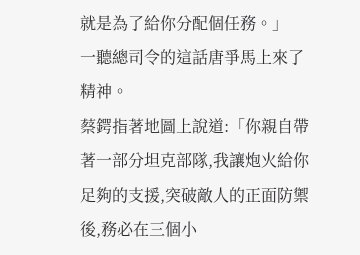就是為了給你分配個任務。」
一聽總司令的這話唐爭馬上來了精神。
蔡鍔指著地圖上說道:「你親自帶著一部分坦克部隊,我讓炮火給你足夠的支援,突破敵人的正面防禦後,務必在三個小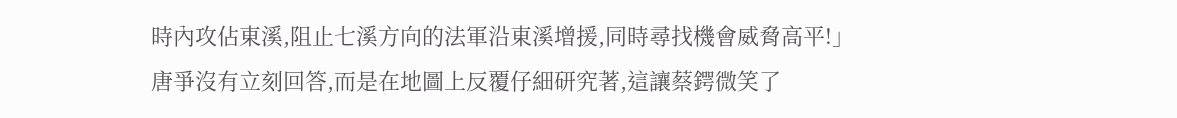時內攻佔東溪,阻止七溪方向的法軍沿東溪增援,同時尋找機會威脅高平!」
唐爭沒有立刻回答,而是在地圖上反覆仔細研究著,這讓蔡鍔微笑了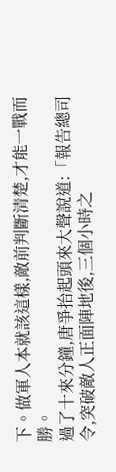下。做軍人本就該這樣,敵前判斷清楚,才能一戰而勝。
過了十來分鐘,唐爭抬起頭來大聲說道:「報告總司令,突破敵人正面陣地後,三個小時之